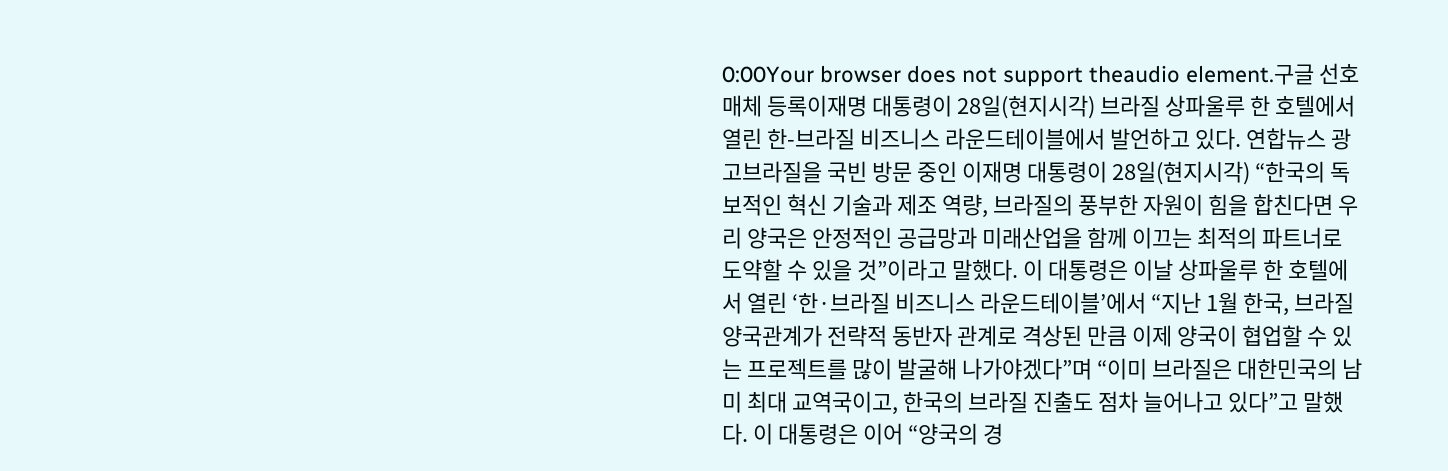0:00Your browser does not support theaudio element.구글 선호 매체 등록이재명 대통령이 28일(현지시각) 브라질 상파울루 한 호텔에서 열린 한-브라질 비즈니스 라운드테이블에서 발언하고 있다. 연합뉴스 광고브라질을 국빈 방문 중인 이재명 대통령이 28일(현지시각) “한국의 독보적인 혁신 기술과 제조 역량, 브라질의 풍부한 자원이 힘을 합친다면 우리 양국은 안정적인 공급망과 미래산업을 함께 이끄는 최적의 파트너로 도약할 수 있을 것”이라고 말했다. 이 대통령은 이날 상파울루 한 호텔에서 열린 ‘한·브라질 비즈니스 라운드테이블’에서 “지난 1월 한국, 브라질 양국관계가 전략적 동반자 관계로 격상된 만큼 이제 양국이 협업할 수 있는 프로젝트를 많이 발굴해 나가야겠다”며 “이미 브라질은 대한민국의 남미 최대 교역국이고, 한국의 브라질 진출도 점차 늘어나고 있다”고 말했다. 이 대통령은 이어 “양국의 경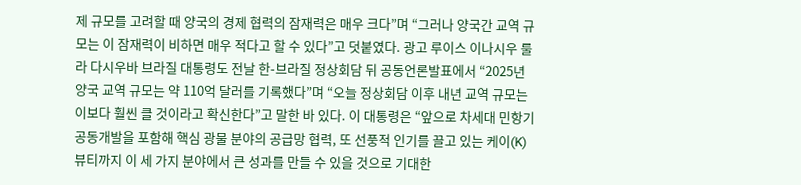제 규모를 고려할 때 양국의 경제 협력의 잠재력은 매우 크다”며 “그러나 양국간 교역 규모는 이 잠재력이 비하면 매우 적다고 할 수 있다”고 덧붙였다. 광고 루이스 이나시우 룰라 다시우바 브라질 대통령도 전날 한-브라질 정상회담 뒤 공동언론발표에서 “2025년 양국 교역 규모는 약 110억 달러를 기록했다”며 “오늘 정상회담 이후 내년 교역 규모는 이보다 훨씬 클 것이라고 확신한다”고 말한 바 있다. 이 대통령은 “앞으로 차세대 민항기 공동개발을 포함해 핵심 광물 분야의 공급망 협력, 또 선풍적 인기를 끌고 있는 케이(K)뷰티까지 이 세 가지 분야에서 큰 성과를 만들 수 있을 것으로 기대한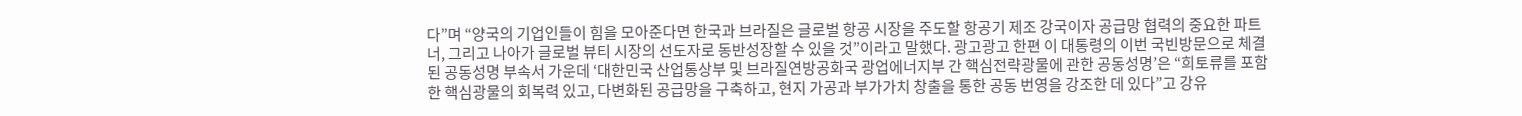다”며 “양국의 기업인들이 힘을 모아준다면 한국과 브라질은 글로벌 항공 시장을 주도할 항공기 제조 강국이자 공급망 협력의 중요한 파트너, 그리고 나아가 글로벌 뷰티 시장의 선도자로 동반성장할 수 있을 것”이라고 말했다. 광고광고 한편 이 대통령의 이번 국빈방문으로 체결된 공동성명 부속서 가운데 ‘대한민국 산업통상부 및 브라질연방공화국 광업에너지부 간 핵심전략광물에 관한 공동성명’은 “희토류를 포함한 핵심광물의 회복력 있고, 다변화된 공급망을 구축하고, 현지 가공과 부가가치 창출을 통한 공동 번영을 강조한 데 있다”고 강유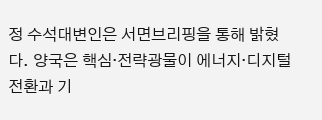정 수석대변인은 서면브리핑을 통해 밝혔다. 양국은 핵심·전략광물이 에너지·디지털 전환과 기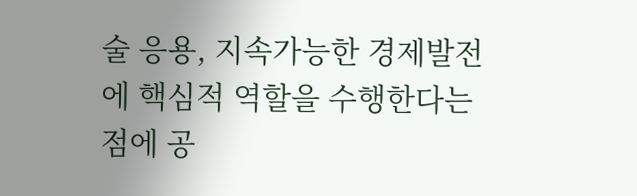술 응용, 지속가능한 경제발전에 핵심적 역할을 수행한다는 점에 공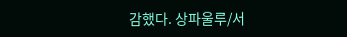감했다. 상파울루/서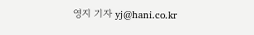영지 기자 yj@hani.co.kr